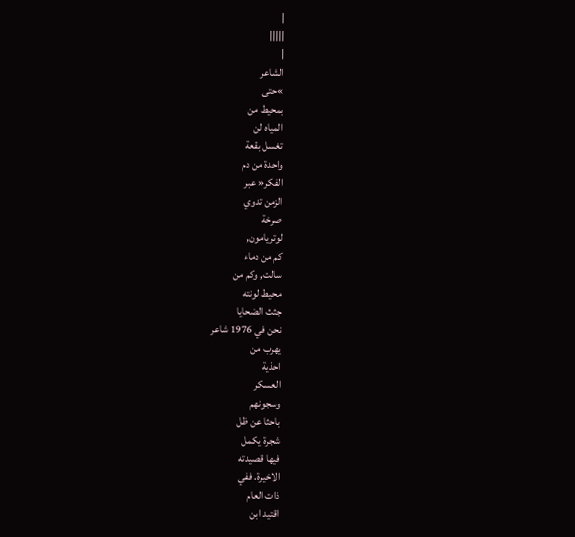|
|||||
|
الشاعر
»حتى
بمحيط من
المياه لن
تغسل بقعة
واحدة من دم
الفكر« عبر
الزمن تدوي
صرخة
لوتريامون,
كم من دماء
سالت, وكم من
محيط لونته
جثث الضحايا
نحن في 1976 شاعر
يهرب من
احذية
العسكر
وسجونهم
باحثا عن ظل
شجرة يكمل
فيها قصيدته
الاخيرة. ففي
ذات العام
اقتيد ابن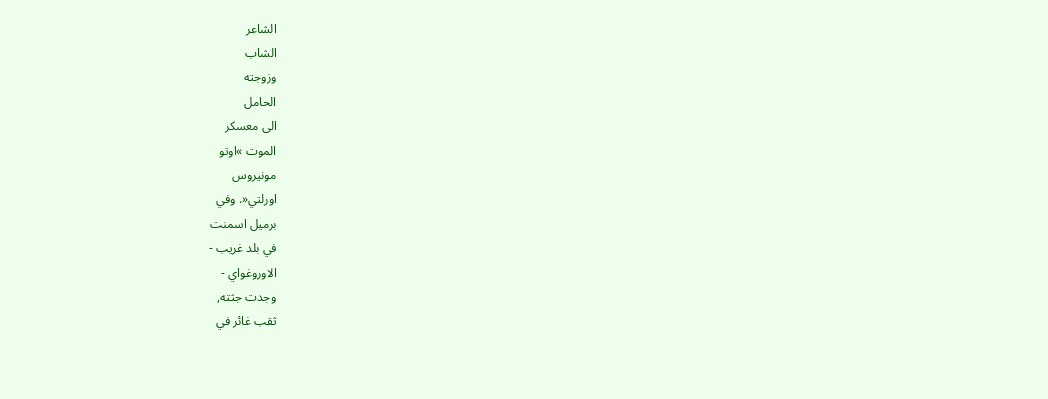الشاعر
الشاب
وزوجته
الحامل
الى معسكر
الموت »اوتو
مونيروس
اورلتي«. وفي
برميل اسمنت
في بلد غريب -
الاوروغواي -
وجدت جثته,
ثقب غائر في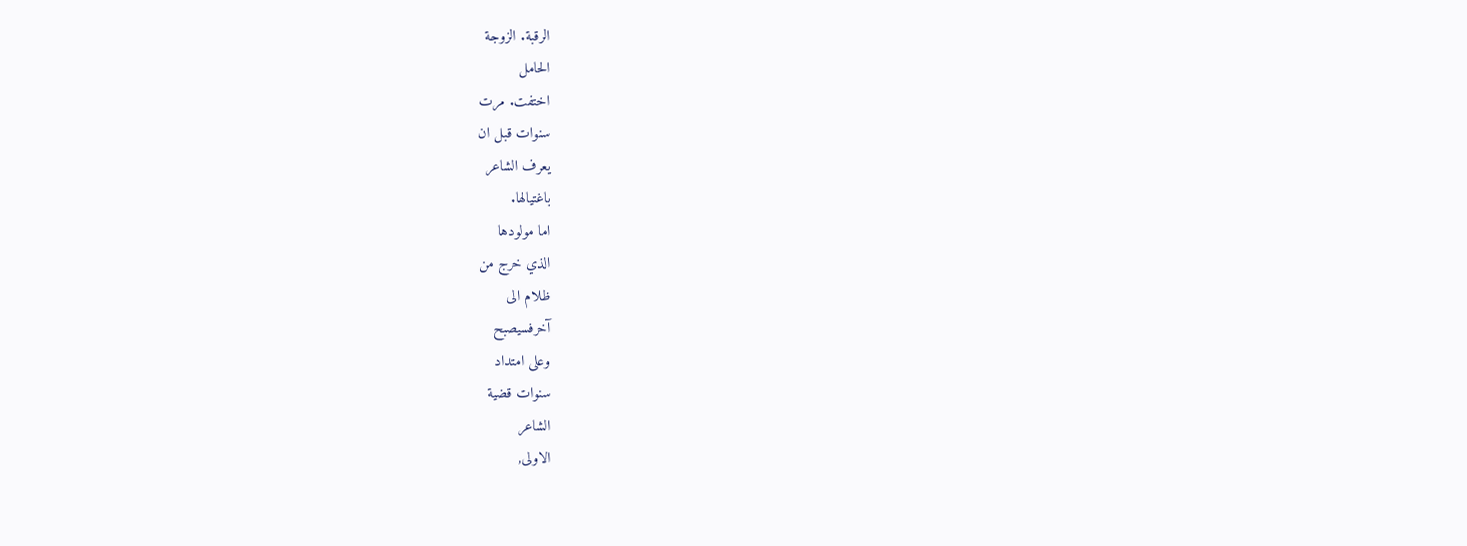الرقبة. الزوجة
الحامل
اختفت. مرت
سنوات قبل ان
يعرف الشاعر
باغتيالها.
اما مولودها
الذي خرج من
ظلام الى
آخرفسيصبح
وعلى امتداد
سنوات قضية
الشاعر
الاولى,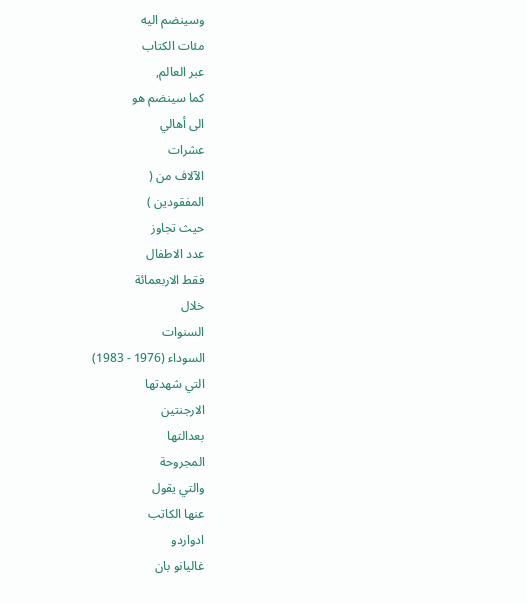وسينضم اليه
مئات الكتاب
عبر العالم,
كما سينضم هو
الى أهالي
عشرات
الآلاف من (
المفقودين )
حيث تجاوز
عدد الاطفال
فقط الاربعمائة
خلال
السنوات
السوداء (1976 - 1983)
التي شهدتها
الارجنتين
بعدالتها
المجروحة
والتي يقول
عنها الكاتب
ادواردو
غاليانو بان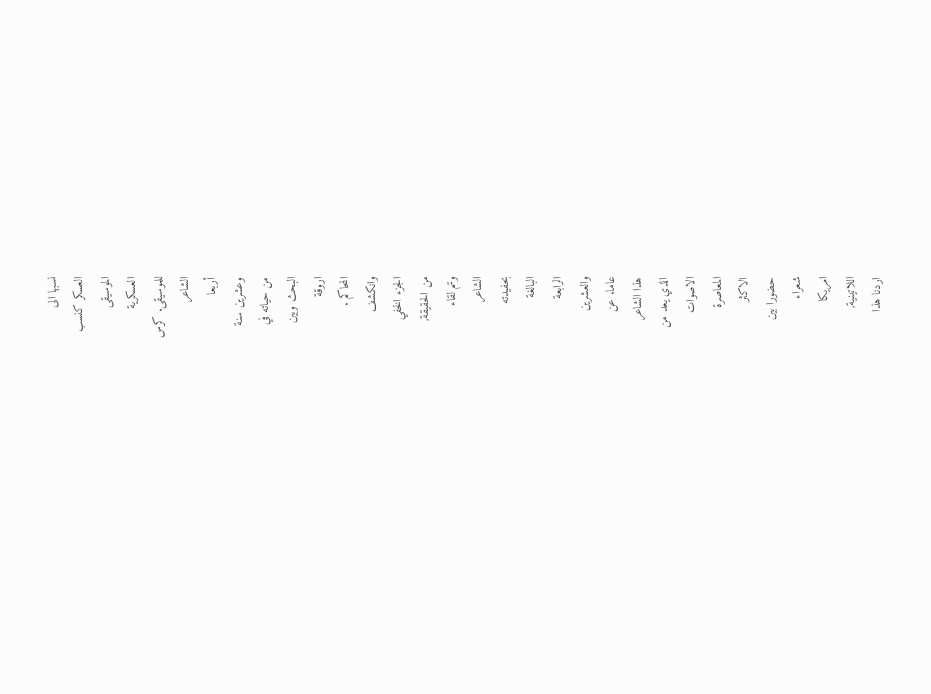نسبها الى
العسكر كنسب
الموسيقى
العسكرية
للموسيقى. كرس
الشاعر
أربعا
وعشرين سنة
من حياته في
البحث وبين
اروقة
المحاكم .
وانكشف
الجزء الخفي
من الحقيقة,
وتم لقاء
الشاعر
بحفيدته
البالغة
الرابعة
والعشرين
عاما. عن
هذا الشاعر
الذي يعد من
الاصوات
المعاصرة
الاكثر
حضورا بين
شعراء
امريكا
اللاتينية,
اردنا هذا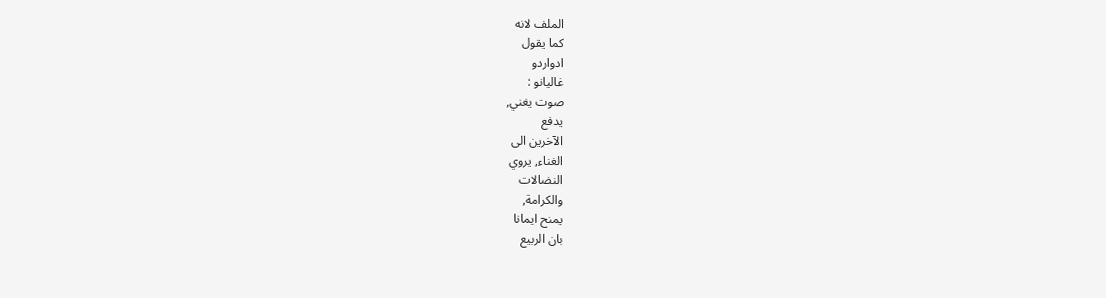الملف لانه
كما يقول
ادواردو
غاليانو :
صوت يغني,
يدفع
الآخرين الى
الغناء, يروي
النضالات
والكرامة,
يمنح ايمانا
بان الربيع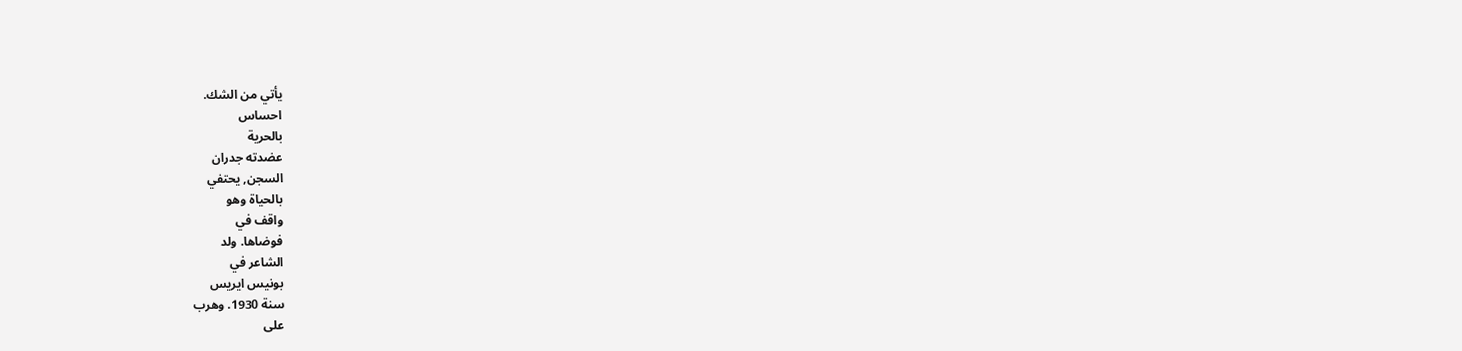يأتي من الشك.
احساس
بالحرية
عضدته جدران
السجن, يحتفي
بالحياة وهو
واقف في
فوضاها. ولد
الشاعر في
بونيس ايريس
سنة 1930. وهرب
على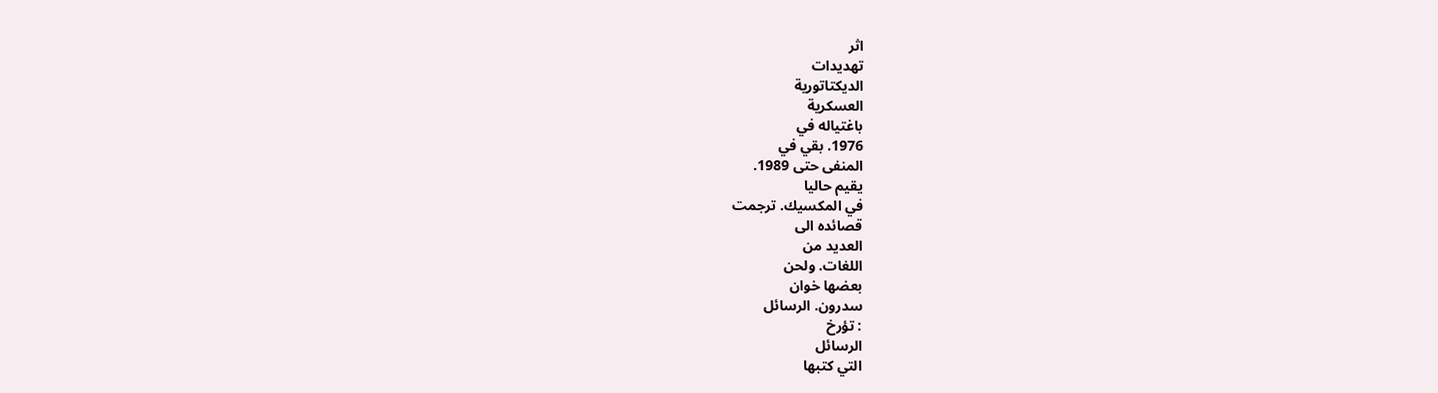اثر
تهديدات
الديكتاتورية
العسكرية
باغتياله في
1976. بقي في
المنفى حتى 1989.
يقيم حاليا
في المكسيك. ترجمت
قصائده الى
العديد من
اللغات. ولحن
بعضها خوان
سدرون. الرسائل
: تؤرخ
الرسائل
التي كتبها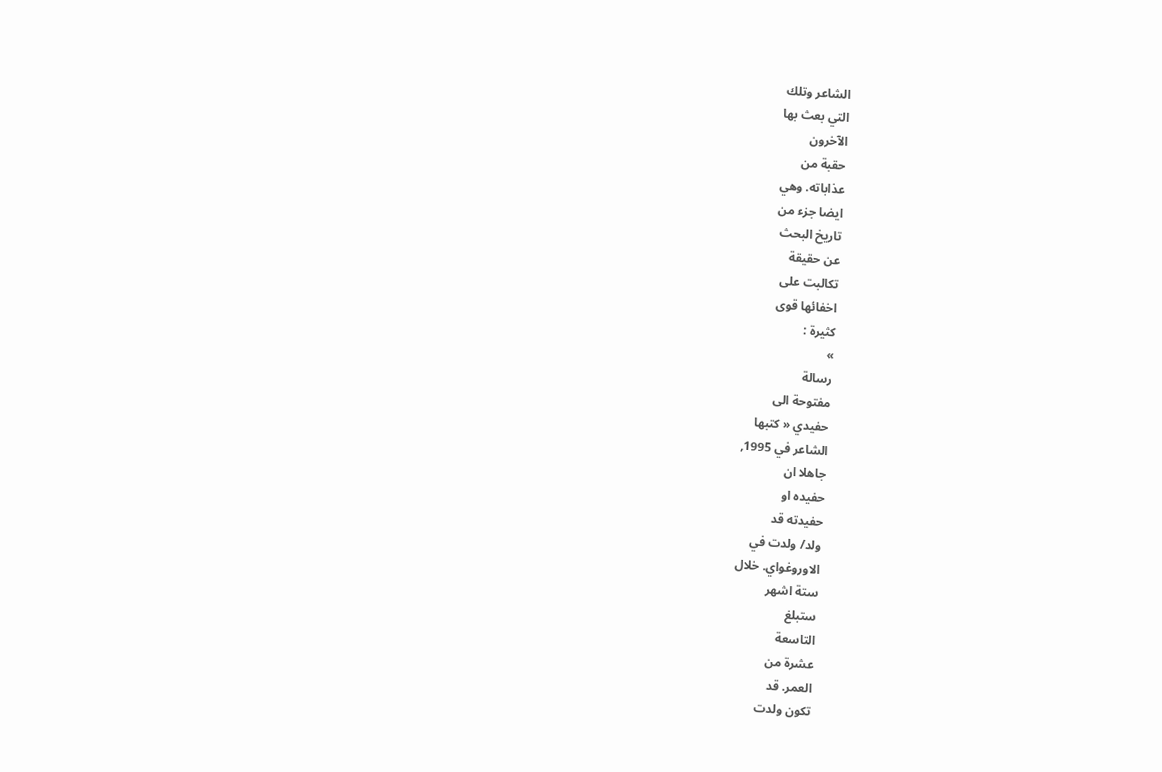الشاعر وتلك
التي بعث بها
الآخرون
حقبة من
عذاباته. وهي
ايضا جزء من
تاريخ البحث
عن حقيقة
تكالبت على
اخفائها قوى
كثيرة :
»
رسالة
مفتوحة الى
حفيدي « كتبها
الشاعر في 1995,
جاهلا ان
حفيده او
حفيدته قد
ولد/ ولدت في
الاوروغواي. خلال
ستة اشهر
ستبلغ
التاسعة
عشرة من
العمر. قد
تكون ولدت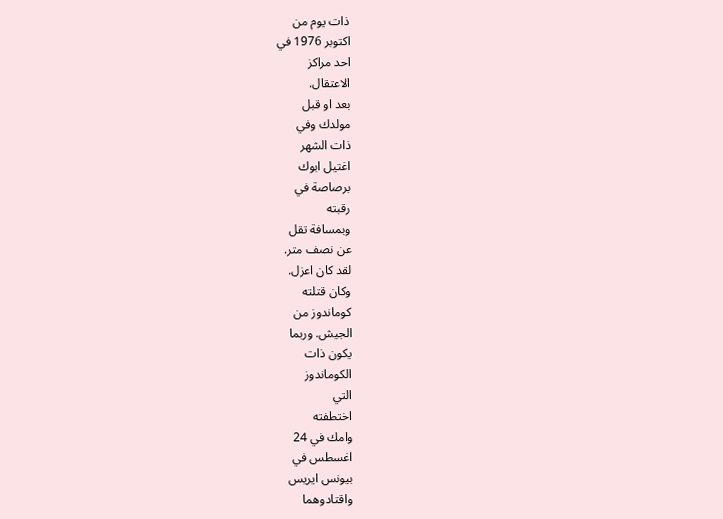ذات يوم من
اكتوبر 1976 في
احد مراكز
الاعتقال.
بعد او قبل
مولدك وفي
ذات الشهر
اغتيل ابوك
برصاصة في
رقبته
وبمسافة تقل
عن نصف متر.
لقد كان اعزل.
وكان قتلته
كوماندوز من
الجيش. وربما
يكون ذات
الكوماندوز
التي
اختطفته
وامك في 24
اغسطس في
بيونس ايريس
واقتادوهما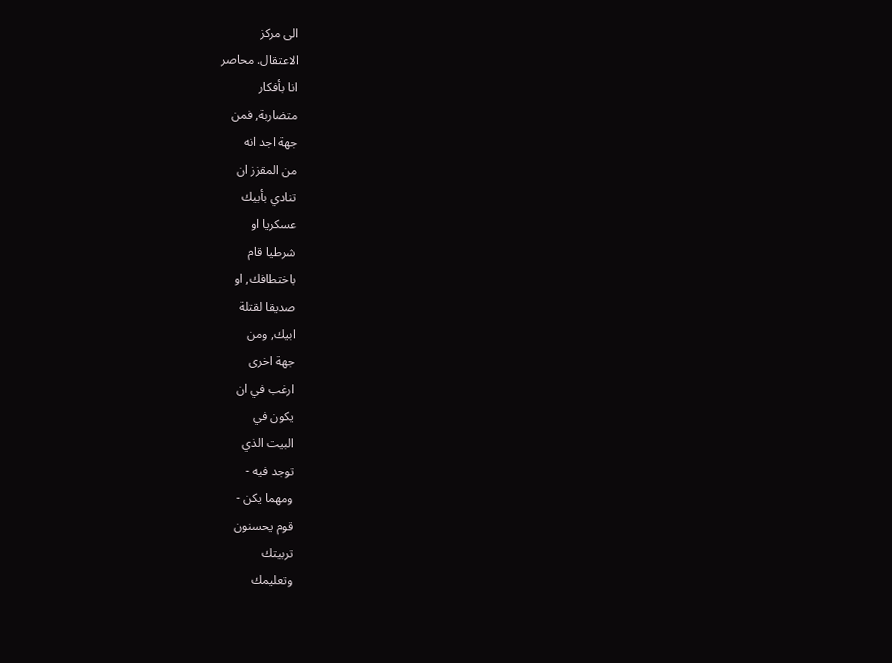الى مركز
الاعتقال. محاصر
انا بأفكار
متضاربة, فمن
جهة اجد انه
من المقزز ان
تنادي بأبيك
عسكريا او
شرطيا قام
باختطافك, او
صديقا لقتلة
ابيك, ومن
جهة اخرى
ارغب في ان
يكون في
البيت الذي
توجد فيه -
ومهما يكن -
قوم يحسنون
تربيتك
وتعليمك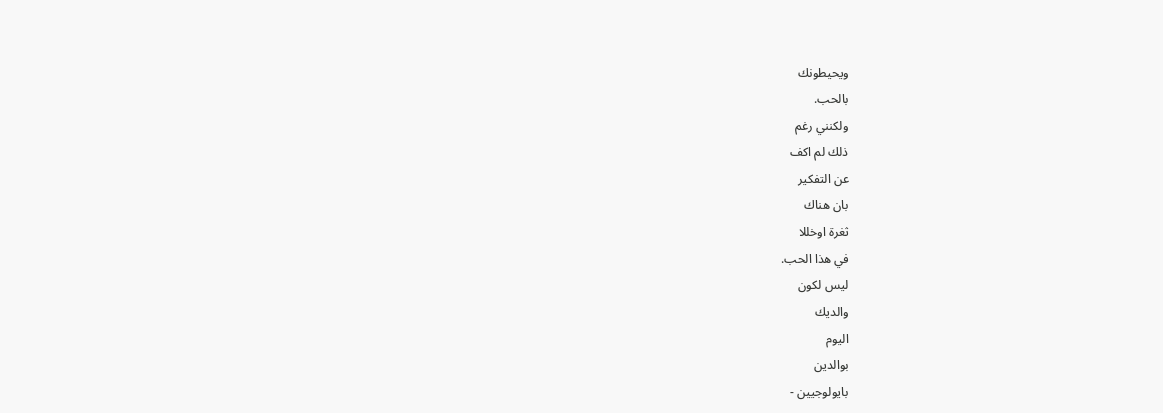ويحيطونك
بالحب.
ولكنني رغم
ذلك لم اكف
عن التفكير
بان هناك
ثغرة اوخللا
في هذا الحب.
ليس لكون
والديك
اليوم
بوالدين
بايولوجيين -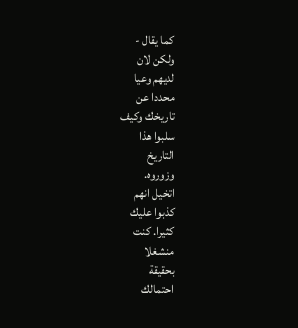كما يقال -
ولكن لان
لديهم وعيا
محددا عن
تاريخك وكيف
سلبوا هذا
التاريخ
وزوروه.
اتخيل انهم
كذبوا عليك
كثيرا. كنت
منشغلا
بحقيقة
احتمالك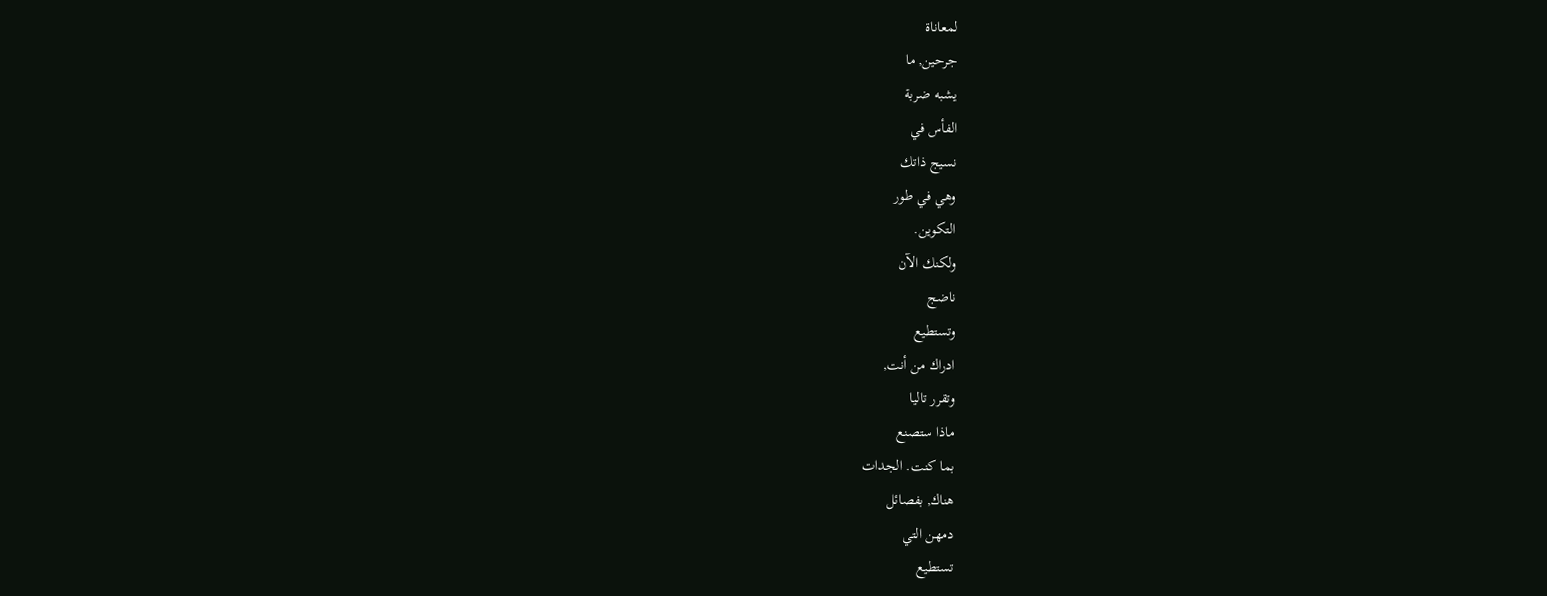لمعاناة
جرحين, ما
يشبه ضربة
الفأس في
نسيج ذاتك
وهي في طور
التكوين.
ولكنك الآن
ناضج
وتستطيع
ادراك من أنت,
وتقرر تاليا
ماذا ستصنع
بما كنت. الجدات
هناك, بفصائل
دمهن التي
تستطيع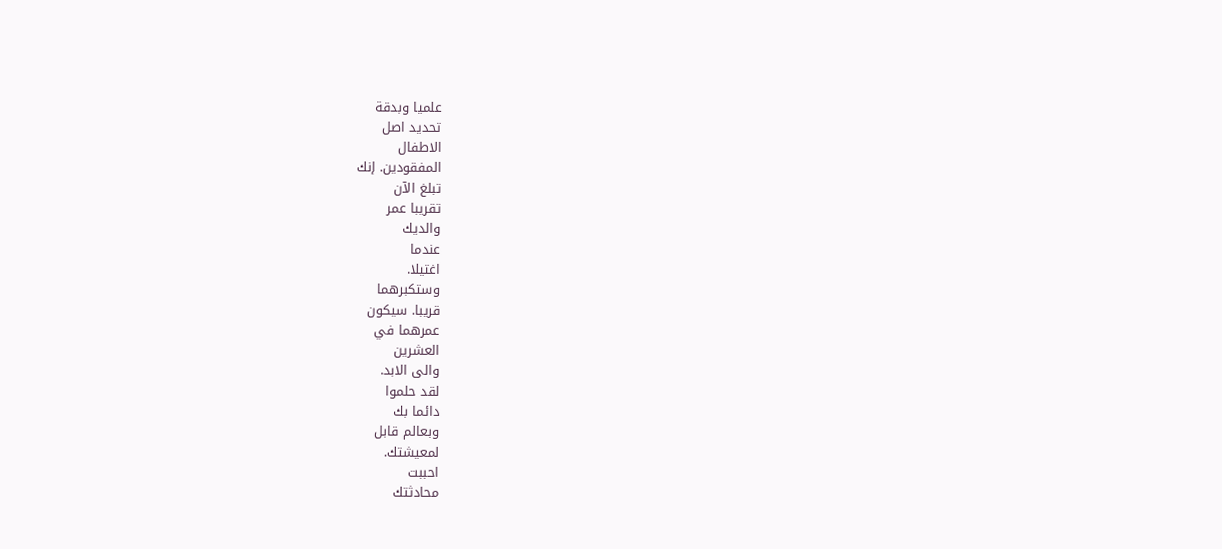علميا وبدقة
تحديد اصل
الاطفال
المفقودين. إنك
تبلغ الآن
تقريبا عمر
والديك
عندما
اغتيلا.
وستكبرهما
قريبا. سيكون
عمرهما في
العشرين
والى الابد.
لقد حلموا
دائما بك
وبعالم قابل
لمعيشتك.
احببت
محادثتك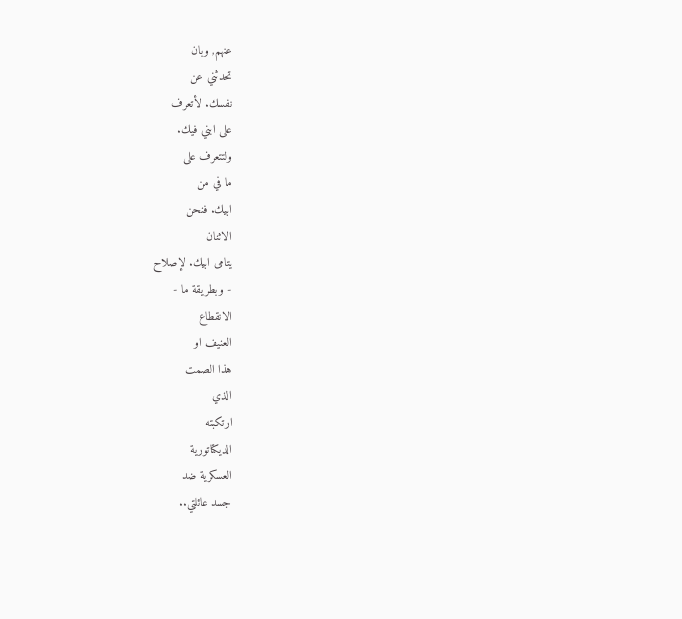عنهم, وبان
تحدثني عن
نفسك. لأتعرف
على ابني فيك.
ولتتعرف على
ما في من
ابيك. فنحن
الاثنان
يتامى ابيك. لإصلاح
- وبطريقة ما -
الانقطاع
العنيف او
هذا الصمت
الذي
ارتكبته
الديكتاتورية
العسكرية ضد
جسد عائلتي..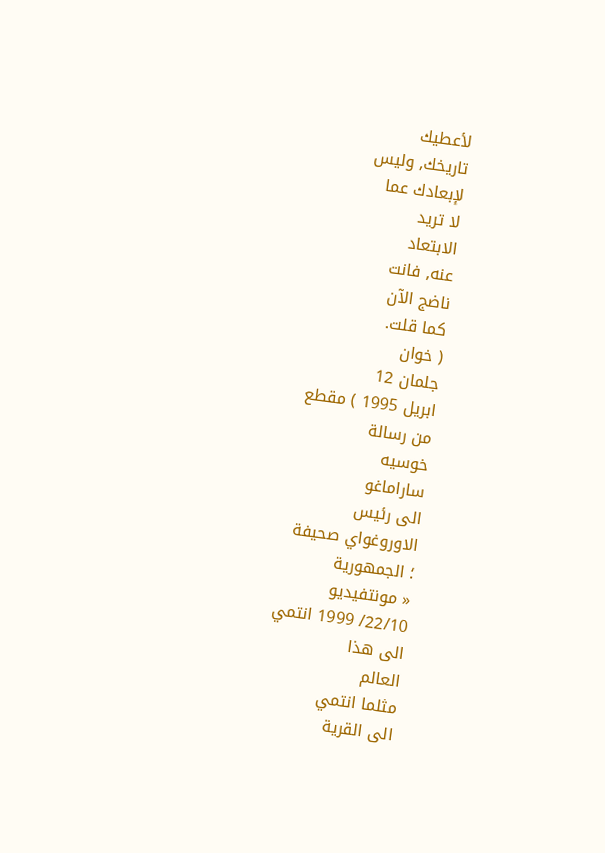لأعطيك
تاريخك, وليس
لإبعادك عما
لا تريد
الابتعاد
عنه, فانت
ناضج الآن
كما قلت.
( خوان
جلمان 12
ابريل 1995 ) مقطع
من رسالة
خوسيه
ساراماغو
الى رئيس
الاوروغواي صحيفة
؛ الجمهورية
« مونتفيديو
22/10/ 1999 انتمي
الى هذا
العالم
مثلما انتمي
الى القرية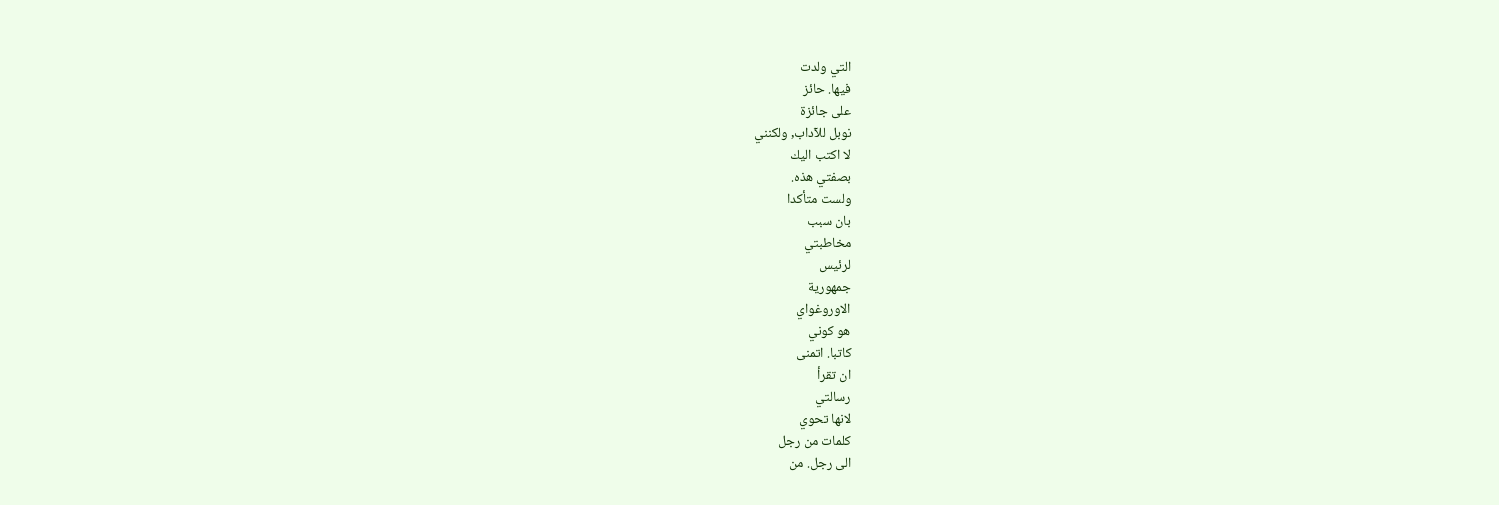التي ولدت
فيها. حائز
على جائزة
نوبل للآداب, ولكنني
لا اكتب اليك
بصفتي هذه.
ولست متأكدا
بان سبب
مخاطبتي
لرئيس
جمهورية
الاوروغواي
هو كوني
كاتبا. اتمنى
ان تقرأ
رسالتي
لانها تحوي
كلمات من رجل
الى رجل. من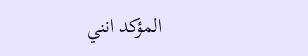المؤكد انني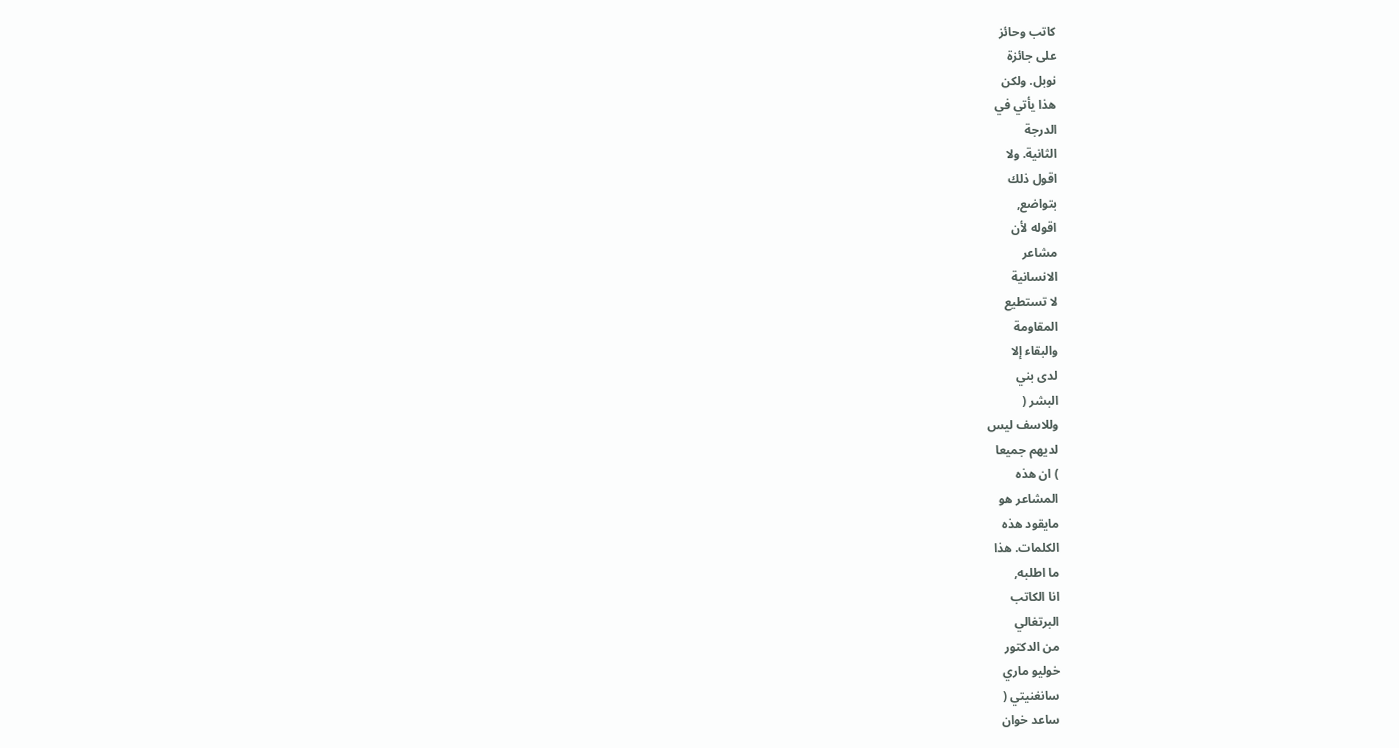كاتب وحائز
على جائزة
نوبل. ولكن
هذا يأتي في
الدرجة
الثانية. ولا
اقول ذلك
بتواضع,
اقوله لأن
مشاعر
الانسانية
لا تستطيع
المقاومة
والبقاء إلا
لدى بني
البشر (
وللاسف ليس
لديهم جميعا
) ان هذه
المشاعر هو
مايقود هذه
الكلمات. هذا
ما اطلبه,
انا الكاتب
البرتغالي
من الدكتور
خوليو ماري
سانغنيتي (
ساعد خوان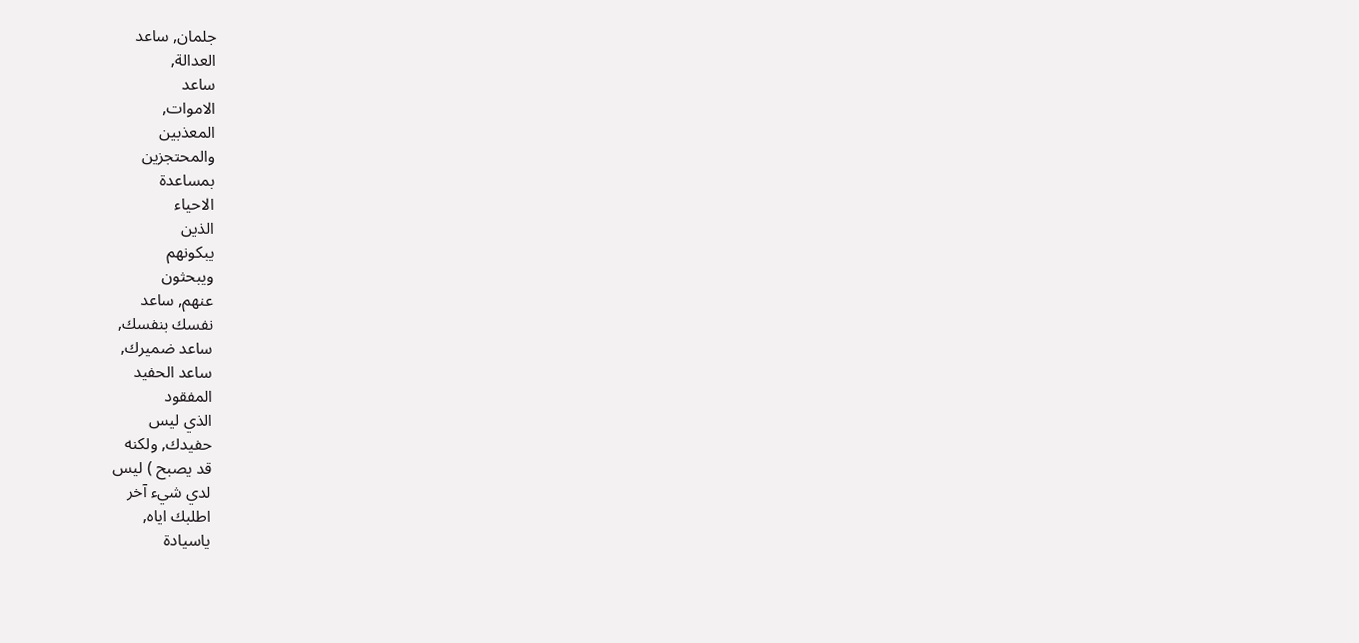جلمان, ساعد
العدالة,
ساعد
الاموات,
المعذبين
والمحتجزين
بمساعدة
الاحياء
الذين
يبكونهم
ويبحثون
عنهم, ساعد
نفسك بنفسك,
ساعد ضميرك,
ساعد الحفيد
المفقود
الذي ليس
حفيدك, ولكنه
قد يصبح ) ليس
لدي شيء آخر
اطلبك اياه,
ياسيادة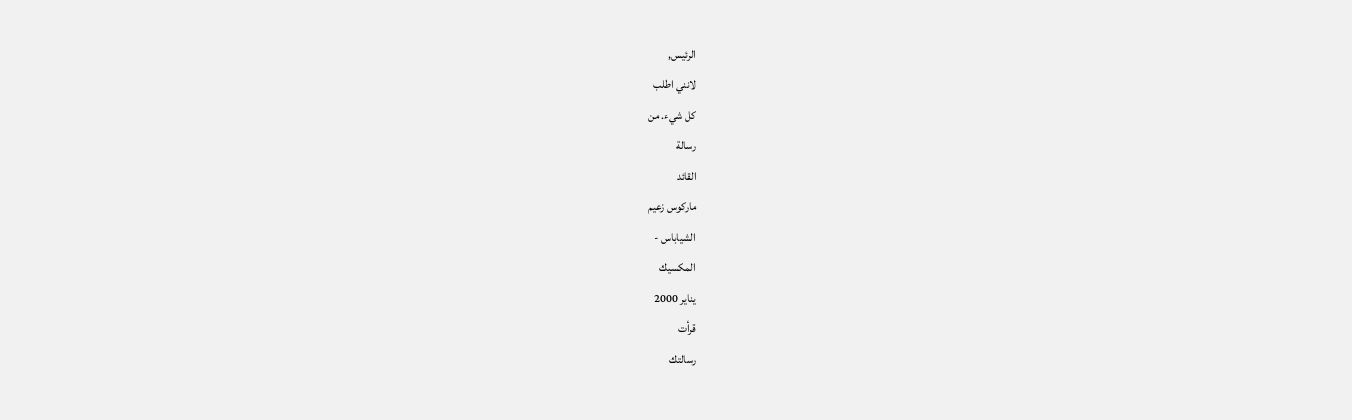الرئيس,
لانني اطلب
كل شيء. من
رسالة
القائد
ماركوس زعيم
الشياباس -
المكسيك
يناير 2000
قرأت
رسالتك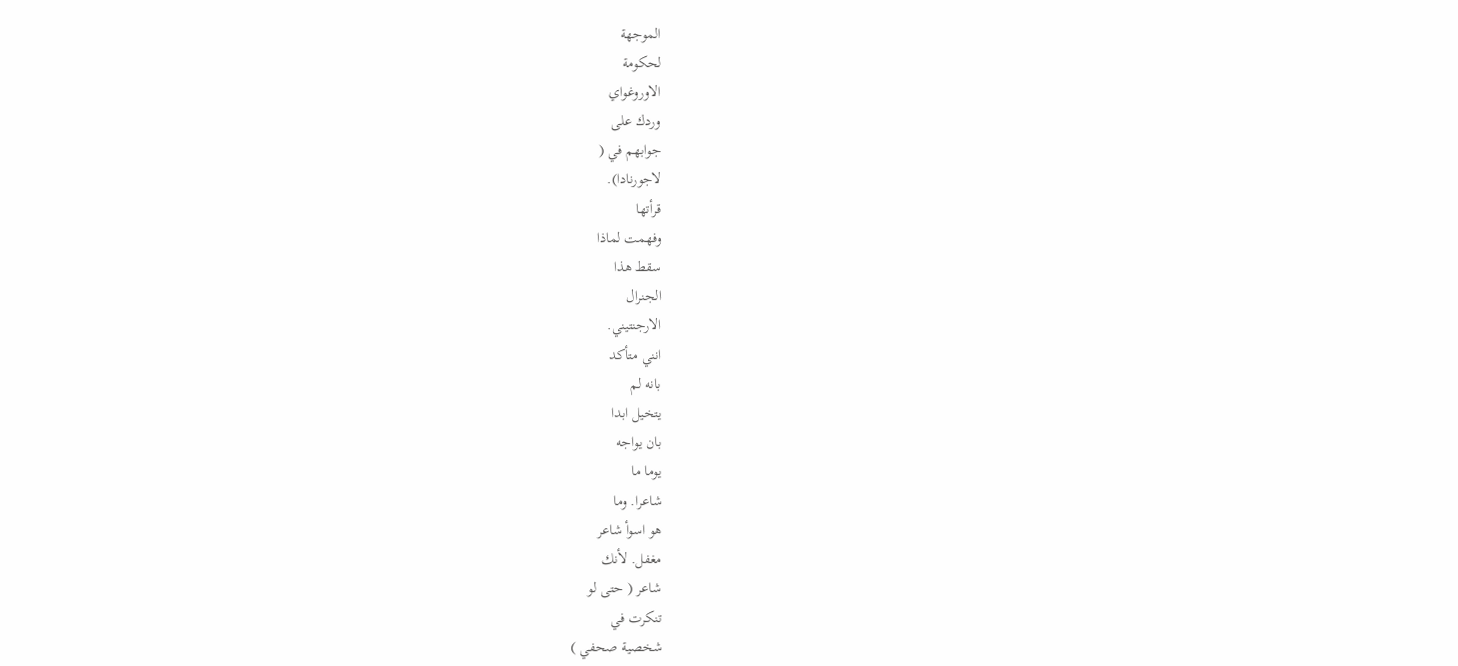الموجهة
لحكومة
الاوروغواي
وردك على
جوابهم في (
لاجورنادا).
قرأتها
وفهمت لماذا
سقط هذا
الجنرال
الارجنتيني.
انني متأكد
بانه لم
يتخيل ابدا
بان يواجه
يوما ما
شاعرا. وما
هو اسوأ شاعر
مغفل. لأنك
شاعر ( حتى لو
تنكرت في
شخصية صحفي )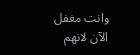وانت مغفل
الآن لانهم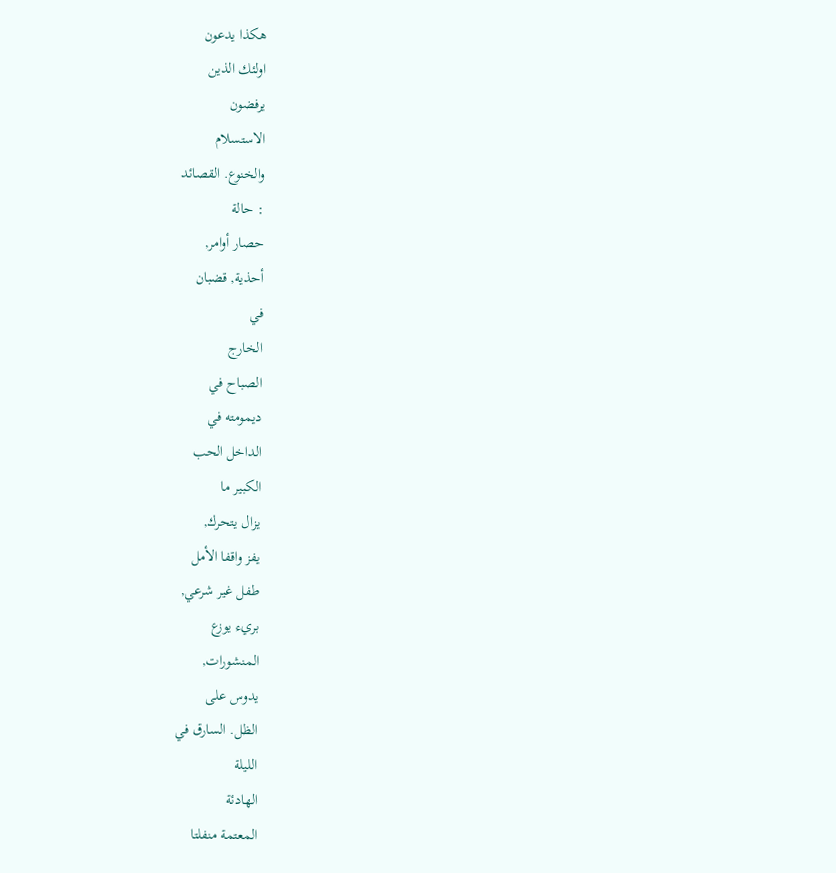هكذا يدعون
اولئك الذين
يرفضون
الاستسلام
والخنوع. القصائد
: حالة
حصار أوامر,
أحذية, قضبان
في
الخارج
الصباح في
ديمومته في
الداخل الحب
الكبير ما
يزال يتحرك,
يفز واقفا الأمل
طفل غير شرعي,
بريء يوزع
المنشورات,
يدوس على
الظل. السارق في
الليلة
الهادئة
المعتمة منفلتا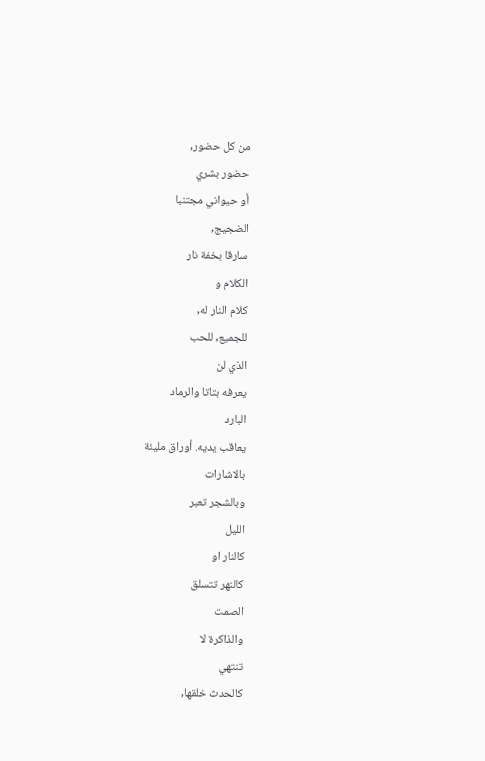من كل حضور,
حضور بشري
أو حيواني مجتنبا
الضجيج,
سارقا بخفة نار
الكلام و
كلام النار له,
للجميع, للحب
الذي لن
يعرفه بتاتا والرماد
البارد
يعاقب يديه. أوراق مليئة
بالاشارات
وبالشجر تعبر
الليل
كالنار او
كالنهر تتسلق
الصمت
والذاكرة لا
تنتهي
كالحدث خلقها,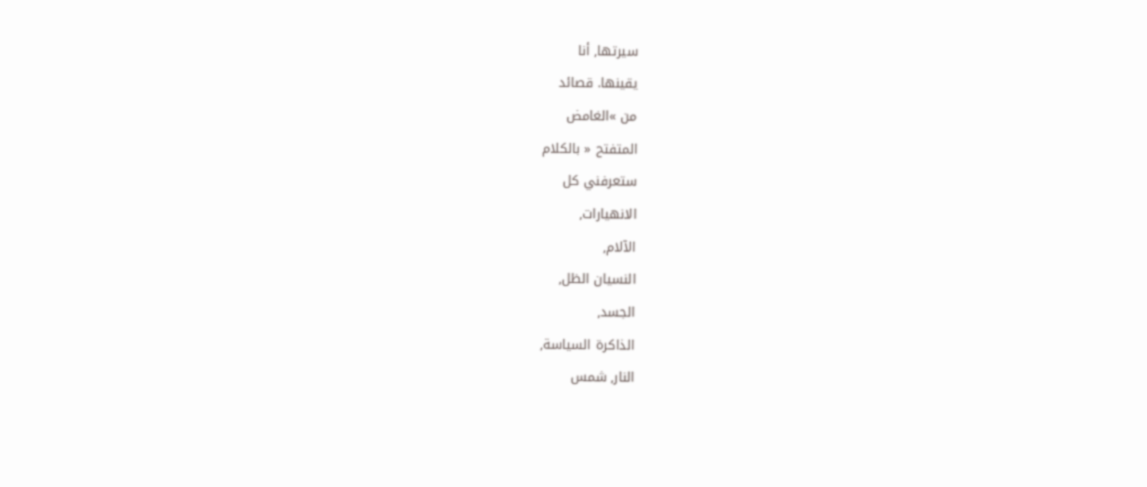سيرتها, أنا
يقينها. قصائد
من »الغامض
المتفتح « بالكلام
ستعرفني كل
الانهيارات,
الآلام,
النسيان الظل,
الجسد,
الذاكرة السياسة,
النار, شمس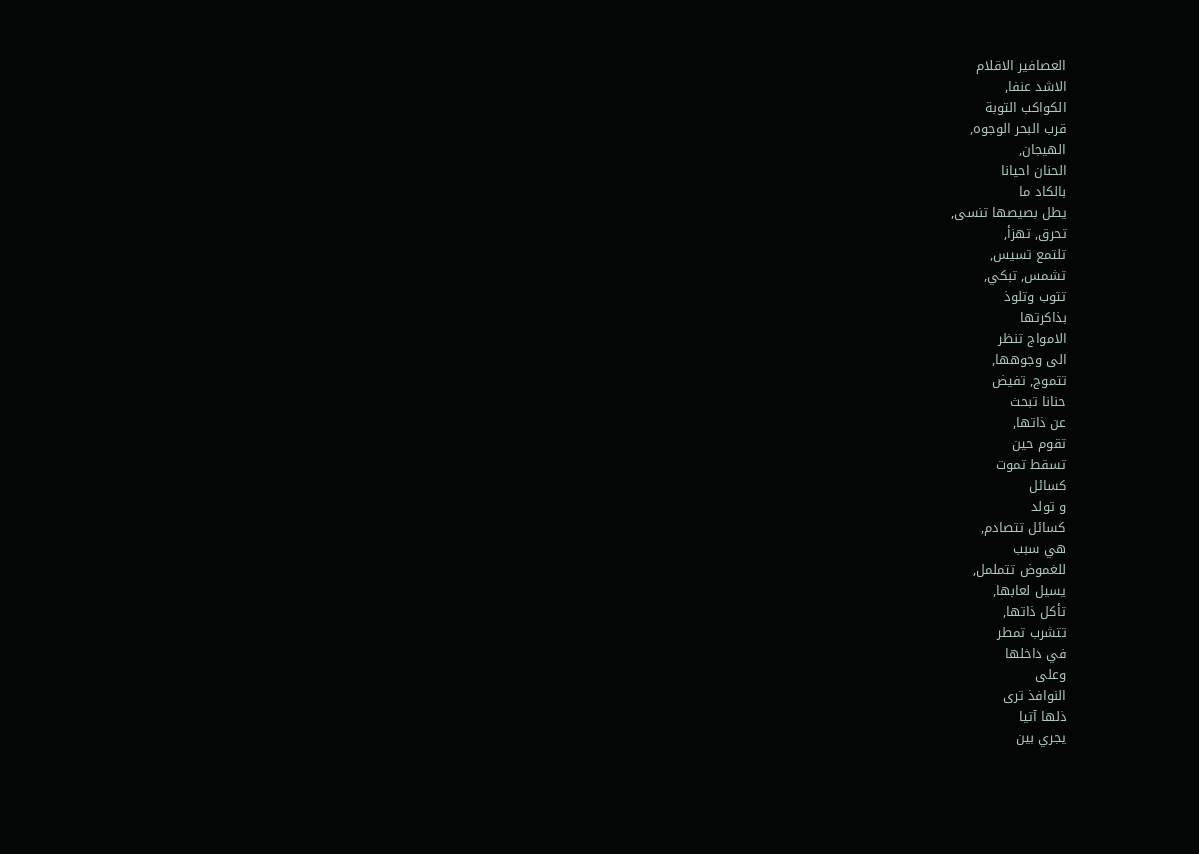العصافير الاقلام
الاشد عنفا,
الكواكب التوبة
قرب البحر الوجوه,
الهيجان,
الحنان احيانا
بالكاد ما
يطل بصيصها تنسى,
تحرق, تهزأ,
تلتمع تسيس,
تشمس, تبكي,
تتوب وتلوذ
بذاكرتها
الامواج تنظر
الى وجوهها,
تتموج, تفيض
حنانا تبحث
عن ذاتها,
تقوم حين
تسقط تموت
كسائل
و تولد
كسائل تتصادم,
هي سبب
للغموض تتململ,
يسيل لعابها,
تأكل ذاتها,
تتشرب تمطر
في داخلها
وعلى
النوافذ ترى
ذلها آتيا
يجري بين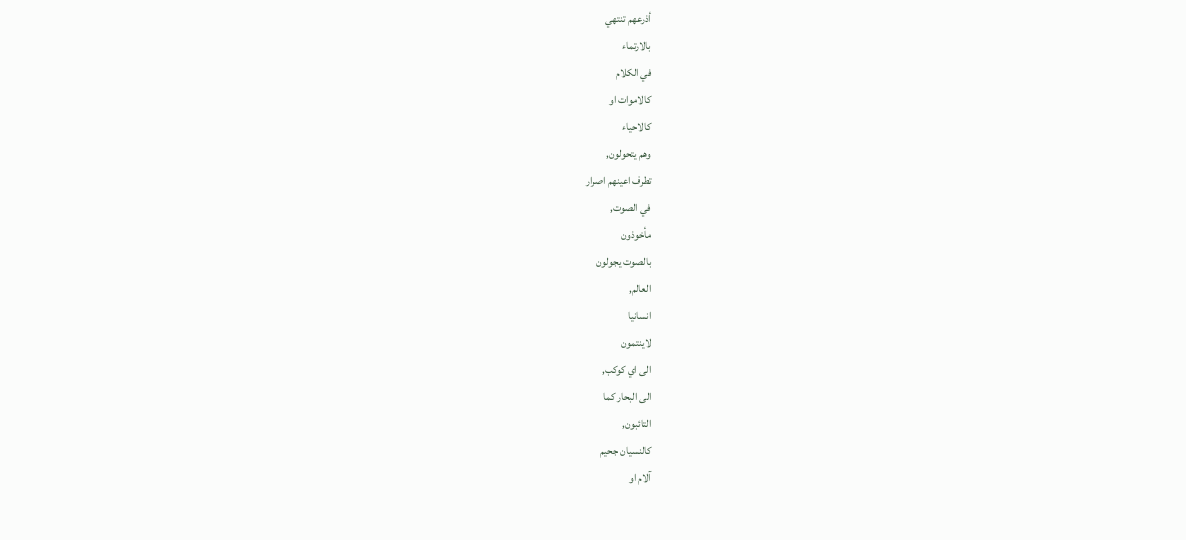أذرعهم تنتهي
بالارتماء
في الكلام
كالاموات او
كالاحياء
وهم يتحولون,
تطرف اعينهم اصرار
في الصوت,
مأخوذون
بالصوت يجولون
العالم,
انسانيا
لاينتمون
الى اي كوكب,
الى البحار كما
التائبون,
كالنسيان جحيم
آلام او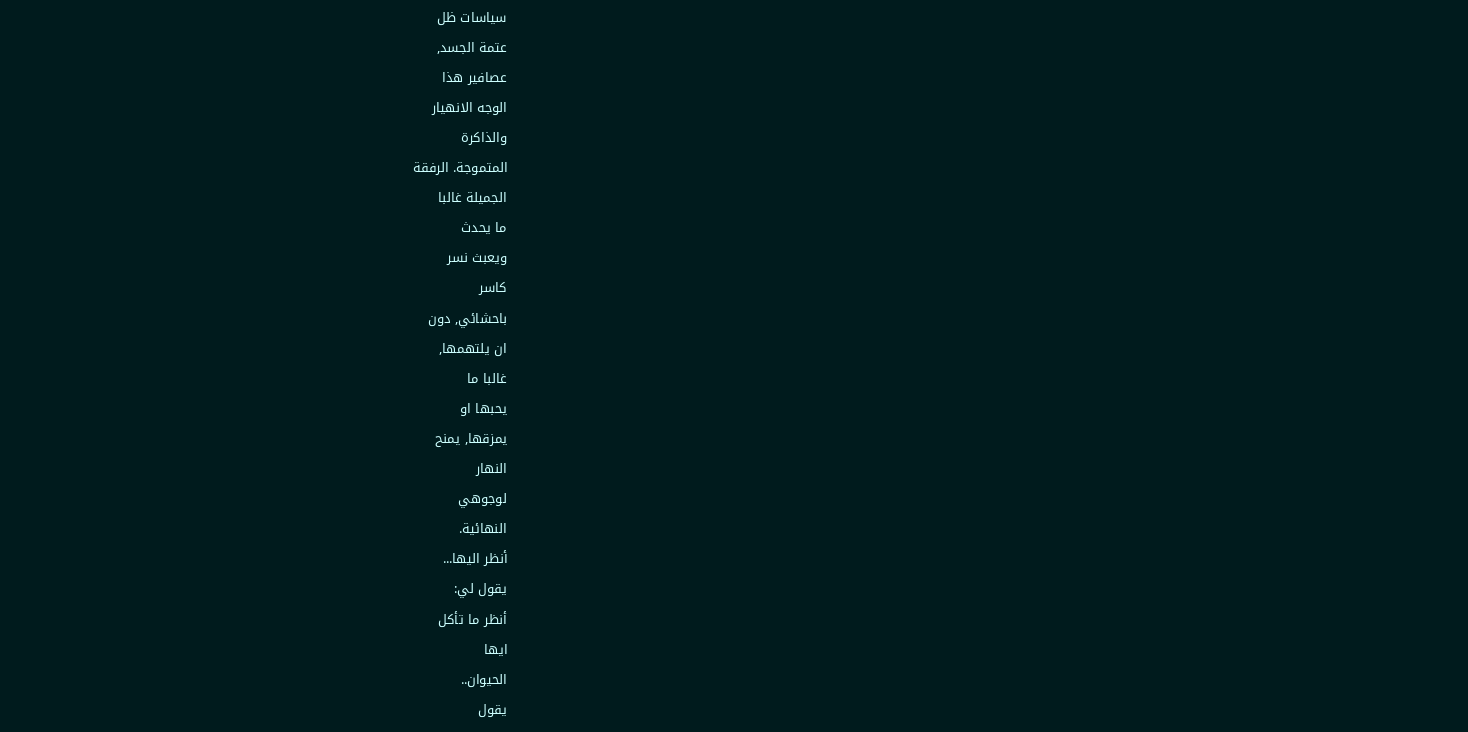سياسات ظل
عتمة الجسد,
عصافير هذا
الوجه الانهيار
والذاكرة
المتموجة. الرفقة
الجميلة غالبا
ما يحدث
ويعبث نسر
كاسر
باحشائي, دون
ان يلتهمها,
غالبا ما
يحبها او
يمزقها, يمنح
النهار
لوجوهي
النهائية.
أنظر اليها...
يقول لي:
أنظر ما تأكل
ايها
الحيوان..
يقول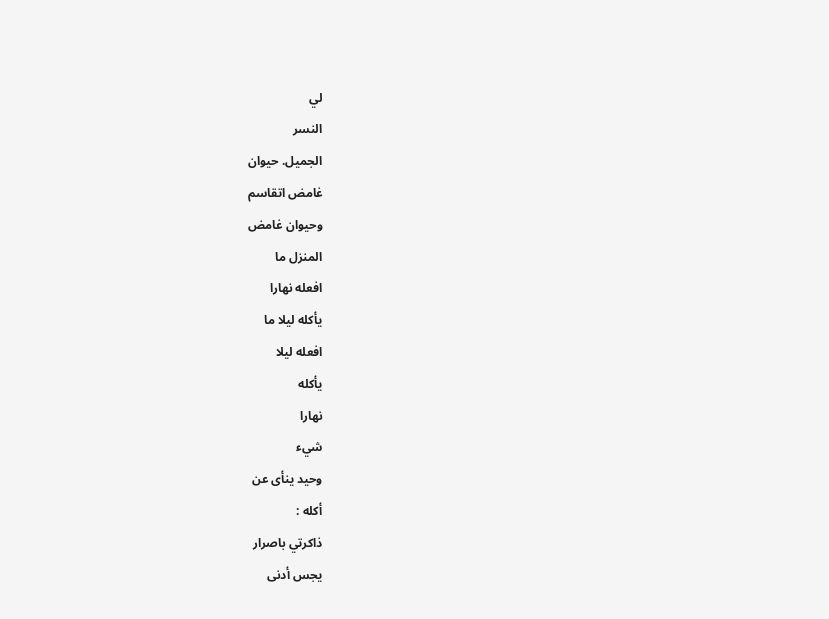لي
النسر
الجميل. حيوان
غامض اتقاسم
وحيوان غامض
المنزل ما
افعله نهارا
يأكله ليلا ما
افعله ليلا
يأكله
نهارا
شيء
وحيد ينأى عن
أكله :
ذاكرتي باصرار
يجس أدنى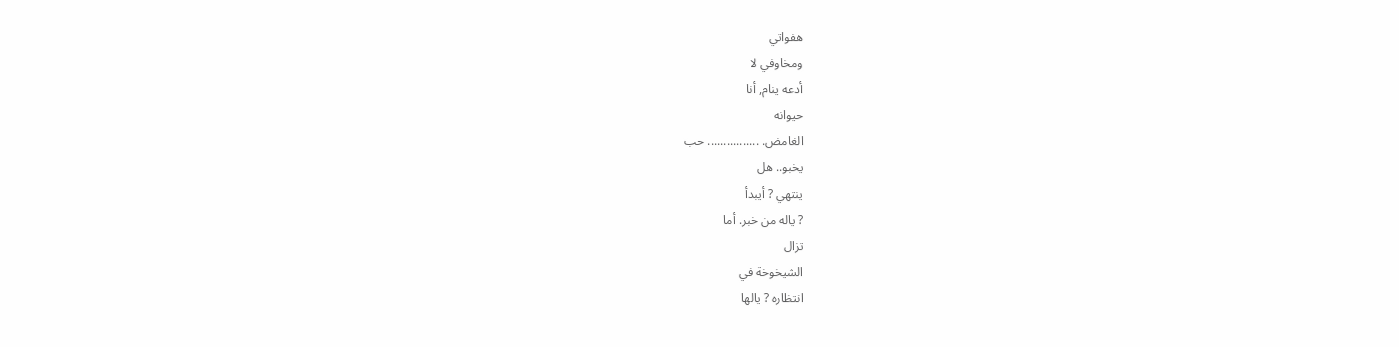هفواتي
ومخاوفي لا
أدعه ينام, أنا
حيوانه
الغامض. ................ حب
يخبو.. هل
ينتهي ? أيبدأ
? ياله من خبر. أما
تزال
الشيخوخة في
انتظاره ? يالها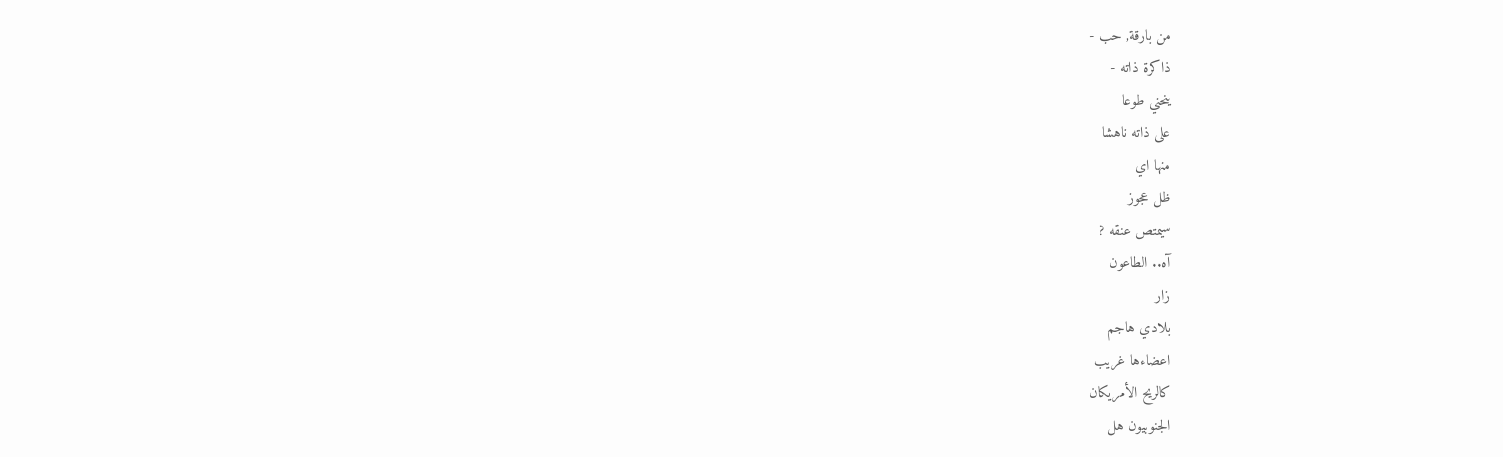من بارقة, حب -
ذاكرة ذاته -
ينحني طوعا
على ذاته ناهشا
منها اي
ظل عجوز
سيمتص عنقه ?
آه.. الطاعون
زار
بلادي هاجم
اعضاءها غريب
كالريح الأمريكان
الجنوبيون هل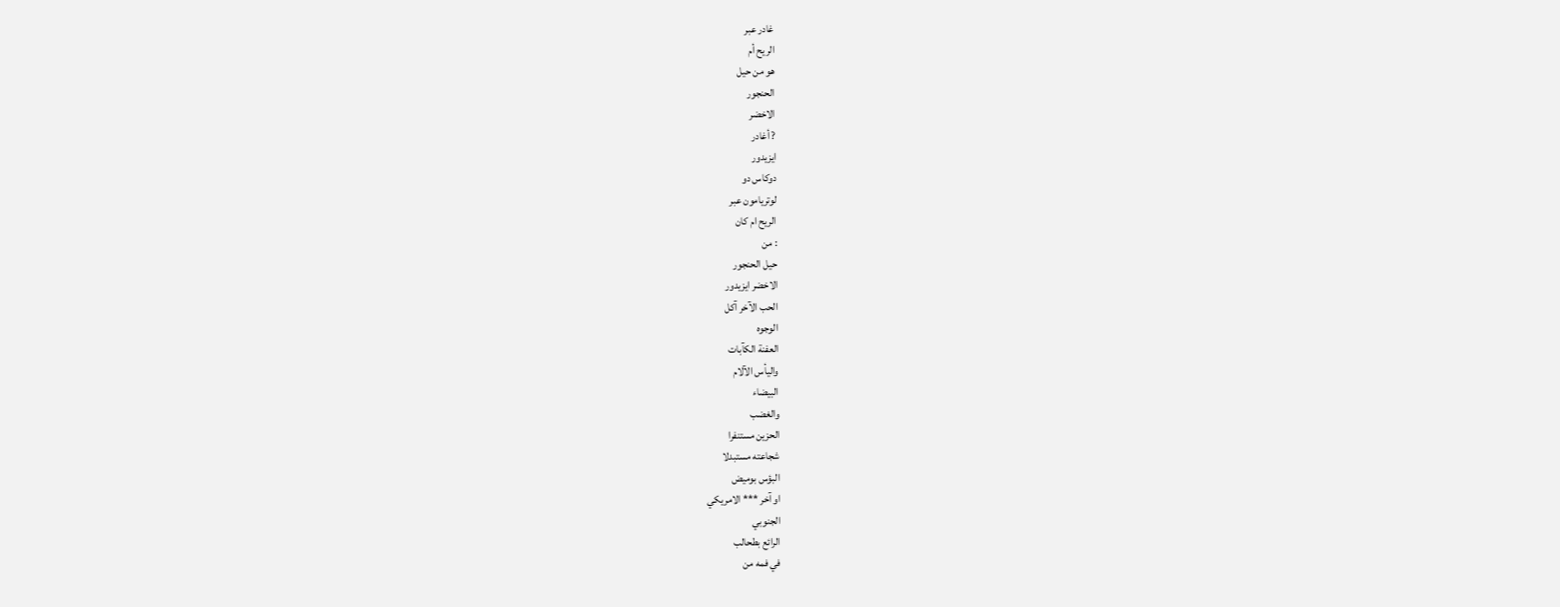غادر عبر
الريح أم
هو من حيل
الحنجور
الاخضر
? أغادر
ايزيدور
دوكاس دو
لوتريامون عبر
الريح ام كان
: من
حيل الحنجور
الاخضر ايزيدور
الحب الآخر آكل
الوجوه
العفنة الكآبات
واليأس الآلام
البيضاء
والغضب
الحزين مستنفرا
شجاعته مستبدلا
البؤس بوميض
او آخر *** الامريكي
الجنوبي
الرائع بطحالب
في فمه من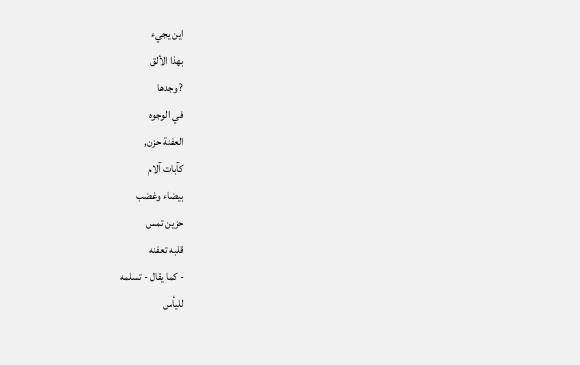اين يجيء
بهذا الألق
? وجدها
في الوجوه
العفنة حزن,
كآبات آلام
بيضاء وغضب
حزين تمس
قلبه تعفنه
- كما يقال - تسلمه
لليأس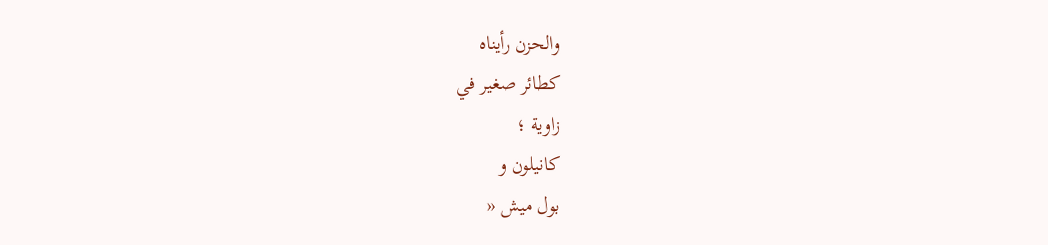والحزن رأيناه
كطائر صغير في
زاوية ؛
كانيلون و
بول ميش «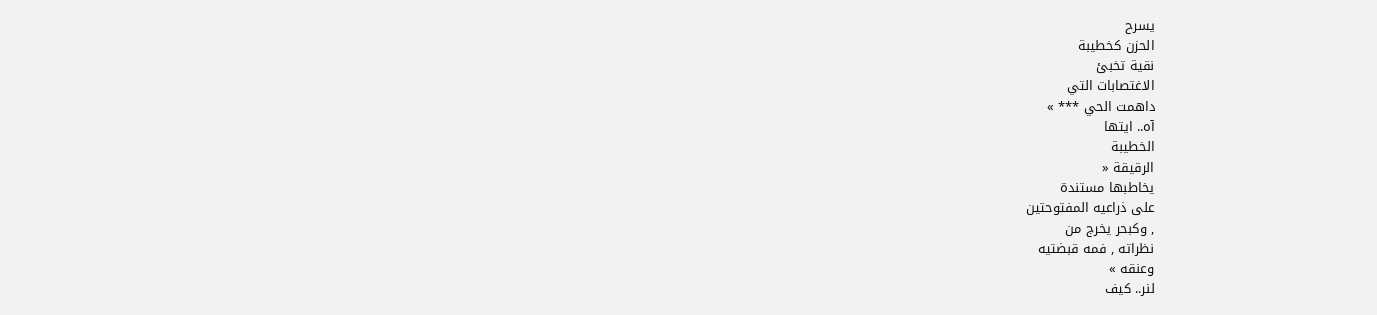يسرح
الحزن كخطيبة
نقية تخبئ
الاغتصابات التي
داهمت الحي *** »
آه.. ايتها
الخطيبة
الرقيقة «
يخاطبها مستندة
على ذراعيه المفتوحتين
, وكبحر يخرج من
نظراته , فمه قبضتيه
وعنقه »
لنر.. كيف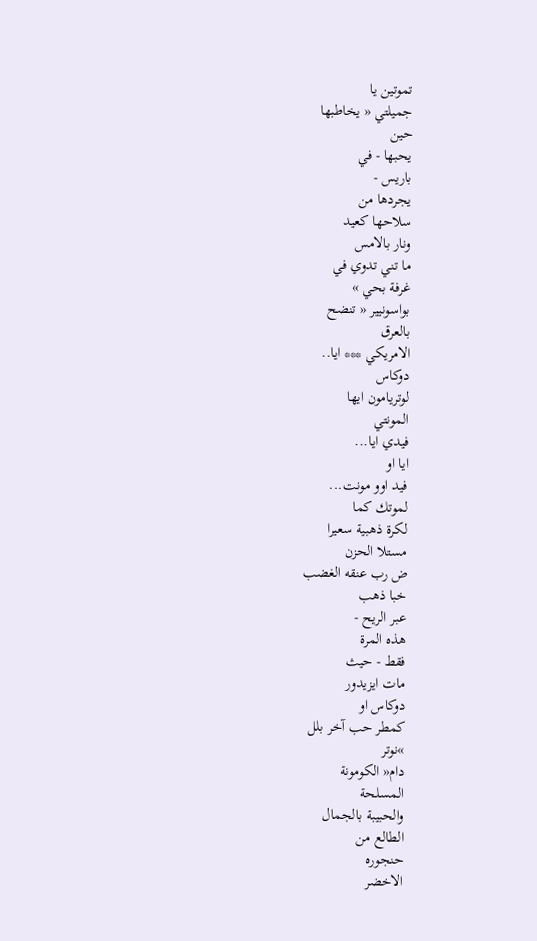تموتين يا
جميلتي « يخاطبها
حين
يحبها - في
باريس -
يجردها من
سلاحها كعيد
ونار بالامس
ما تني تدوي في
غرفة بحي »
بواسونيير « تنضح
بالعرق
الامريكي *** ايا..
دوكاس
لوتريامون ايها
المونتي
فيدي ايا...
ايا او
فيد اوو مونت...
لموتك كما
لكرة ذهبية سعيرا
مستلا الحزن
ض رب عنقه الغضب
خبا ذهب
عبر الريح -
هذه المرة
فقط - حيث
مات ايزيدور
دوكاس او
كمطر حب آخر بلل
»نوتر
دام« الكومونة
المسلحة
والحبيبة بالجمال
الطالع من
حنجوره
الاخضر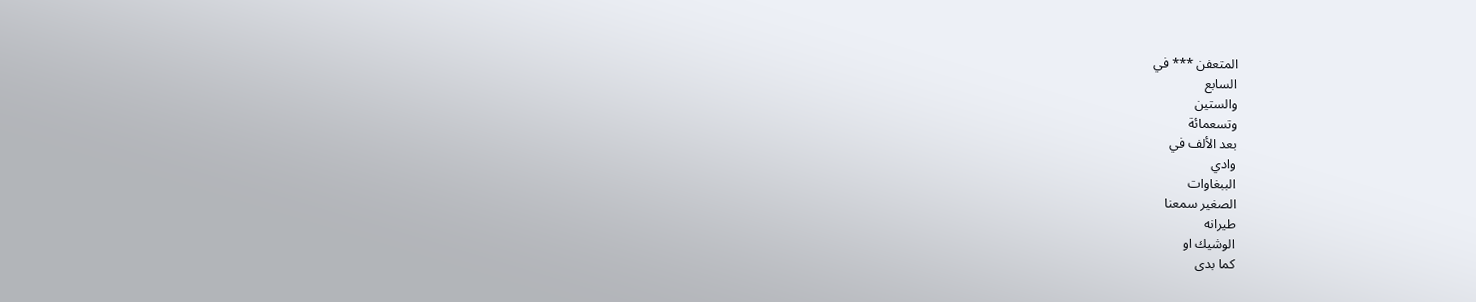المتعفن *** في
السابع
والستين
وتسعمائة
بعد الألف في
وادي
الببغاوات
الصغير سمعنا
طيرانه
الوشيك او
كما بدى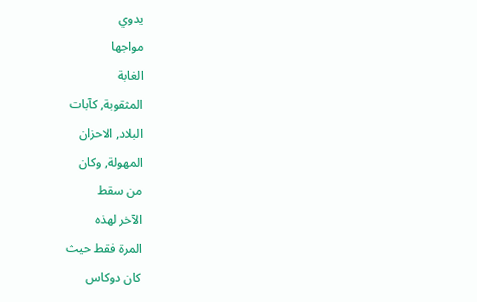يدوي
مواجها
الغابة
المثقوبة, كآبات
البلاد, الاحزان
المهولة, وكان
من سقط
الآخر لهذه
المرة فقط حيث
كان دوكاس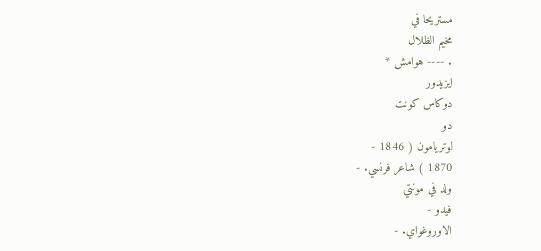مستريحا في
مخيم الظلال
. ---- هوامش *
ايزيدور
دوكاس كونت
دو
لوتريامون ( 1846 -
1870 ) شاعر فرنسي. -
ولد في مونتي
فيدو -
الاوروغواي. -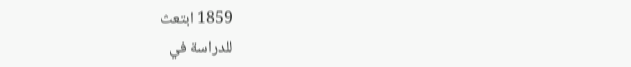1859 ابتعث
للدراسة في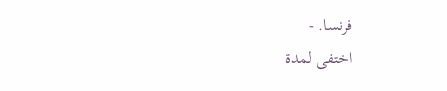فرنسا. -
اختفى لمدة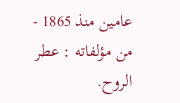عامين منذ 1865 - من مؤلفاته : عطر الروح.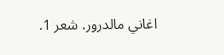اغاني مالدرور. شعر 1.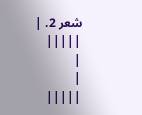شعر 2. |
|||||
|
|
|||||